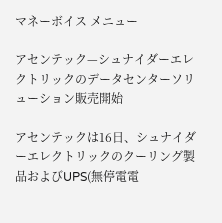マネーボイス メニュー

アセンテック—シュナイダーエレクトリックのデータセンターソリューション販売開始

アセンテックは16日、シュナイダーエレクトリックのクーリング製品およびUPS(無停電電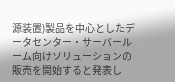源装置)製品を中心としたデータセンター・サーバールーム向けソリューションの販売を開始すると発表し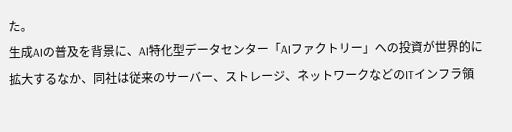た。
生成AIの普及を背景に、AI特化型データセンター「AIファクトリー」への投資が世界的に拡大するなか、同社は従来のサーバー、ストレージ、ネットワークなどのITインフラ領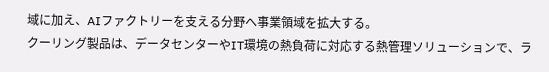域に加え、AIファクトリーを支える分野へ事業領域を拡大する。
クーリング製品は、データセンターやIT環境の熱負荷に対応する熱管理ソリューションで、ラ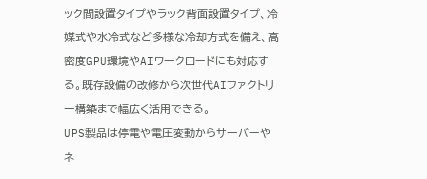ック間設置タイプやラック背面設置タイプ、冷媒式や水冷式など多様な冷却方式を備え、高密度GPU環境やAIワークロードにも対応する。既存設備の改修から次世代AIファクトリー構築まで幅広く活用できる。
UPS製品は停電や電圧変動からサーバーやネ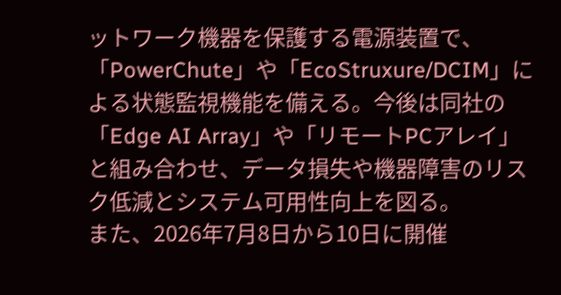ットワーク機器を保護する電源装置で、「PowerChute」や「EcoStruxure/DCIM」による状態監視機能を備える。今後は同社の「Edge AI Array」や「リモートPCアレイ」と組み合わせ、データ損失や機器障害のリスク低減とシステム可用性向上を図る。
また、2026年7月8日から10日に開催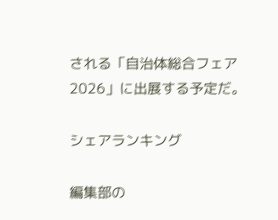される「自治体総合フェア2026」に出展する予定だ。

シェアランキング

編集部の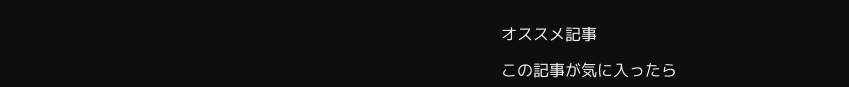オススメ記事

この記事が気に入ったら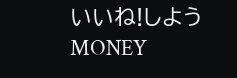いいね!しよう
MONEY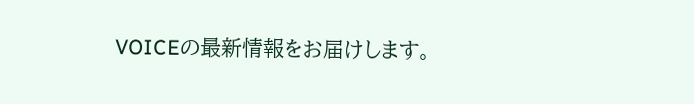VOICEの最新情報をお届けします。